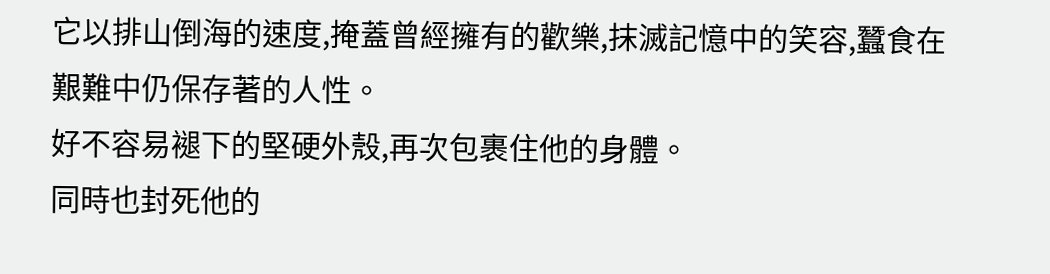它以排山倒海的速度,掩蓋曾經擁有的歡樂,抹滅記憶中的笑容,蠶食在艱難中仍保存著的人性。
好不容易褪下的堅硬外殼,再次包裹住他的身體。
同時也封死他的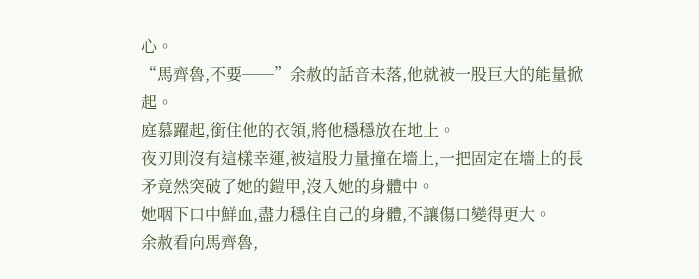心。
“馬齊魯,不要──”余赦的話音未落,他就被一股巨大的能量掀起。
庭慕躍起,銜住他的衣領,將他穩穩放在地上。
夜刃則沒有這樣幸運,被這股力量撞在墻上,一把固定在墻上的長矛竟然突破了她的鎧甲,沒入她的身體中。
她咽下口中鮮血,盡力穩住自己的身體,不讓傷口變得更大。
余赦看向馬齊魯,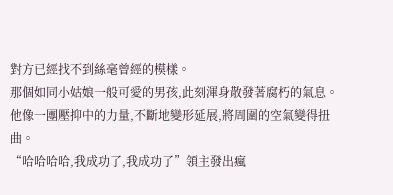對方已經找不到絲毫曾經的模樣。
那個如同小姑娘一般可愛的男孩,此刻渾身散發著腐朽的氣息。
他像一團壓抑中的力量,不斷地變形延展,將周圍的空氣變得扭曲。
“哈哈哈哈,我成功了,我成功了”領主發出瘋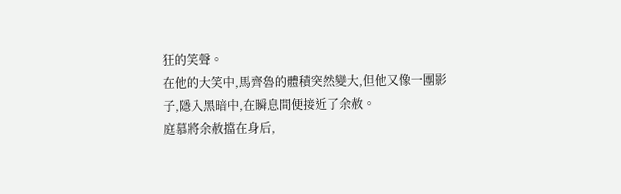狂的笑聲。
在他的大笑中,馬齊魯的體積突然變大,但他又像一團影子,隱入黑暗中,在瞬息間便接近了余赦。
庭慕將余赦擋在身后,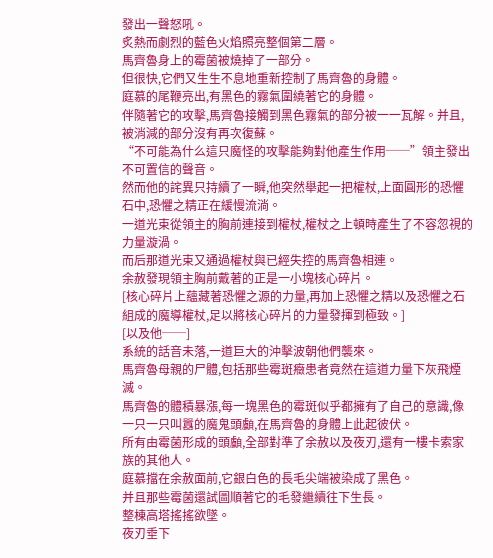發出一聲怒吼。
炙熱而劇烈的藍色火焰照亮整個第二層。
馬齊魯身上的霉菌被燒掉了一部分。
但很快,它們又生生不息地重新控制了馬齊魯的身體。
庭慕的尾鞭亮出,有黑色的霧氣圍繞著它的身體。
伴隨著它的攻擊,馬齊魯接觸到黑色霧氣的部分被一一瓦解。并且,被消減的部分沒有再次復蘇。
“不可能為什么這只魔怪的攻擊能夠對他產生作用──”領主發出不可置信的聲音。
然而他的詫異只持續了一瞬,他突然舉起一把權杖,上面圓形的恐懼石中,恐懼之精正在緩慢流淌。
一道光束從領主的胸前連接到權杖,權杖之上頓時產生了不容忽視的力量漩渦。
而后那道光束又通過權杖與已經失控的馬齊魯相連。
余赦發現領主胸前戴著的正是一小塊核心碎片。
[核心碎片上蘊藏著恐懼之源的力量,再加上恐懼之精以及恐懼之石組成的魔導權杖,足以將核心碎片的力量發揮到極致。]
[以及他──]
系統的話音未落,一道巨大的沖擊波朝他們襲來。
馬齊魯母親的尸體,包括那些霉斑癥患者竟然在這道力量下灰飛煙滅。
馬齊魯的體積暴漲,每一塊黑色的霉斑似乎都擁有了自己的意識,像一只一只叫囂的魔鬼頭顱,在馬齊魯的身體上此起彼伏。
所有由霉菌形成的頭顱,全部對準了余赦以及夜刃,還有一樓卡索家族的其他人。
庭慕擋在余赦面前,它銀白色的長毛尖端被染成了黑色。
并且那些霉菌還試圖順著它的毛發繼續往下生長。
整棟高塔搖搖欲墜。
夜刃垂下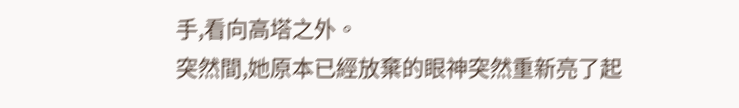手,看向高塔之外。
突然間,她原本已經放棄的眼神突然重新亮了起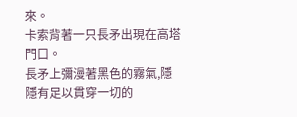來。
卡索背著一只長矛出現在高塔門口。
長矛上彌漫著黑色的霧氣,隱隱有足以貫穿一切的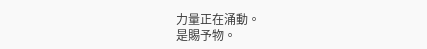力量正在涌動。
是賜予物。